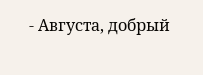- Августа, добрый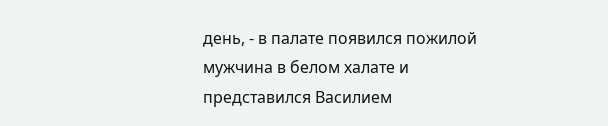день, - в палате появился пожилой мужчина в белом халате и представился Василием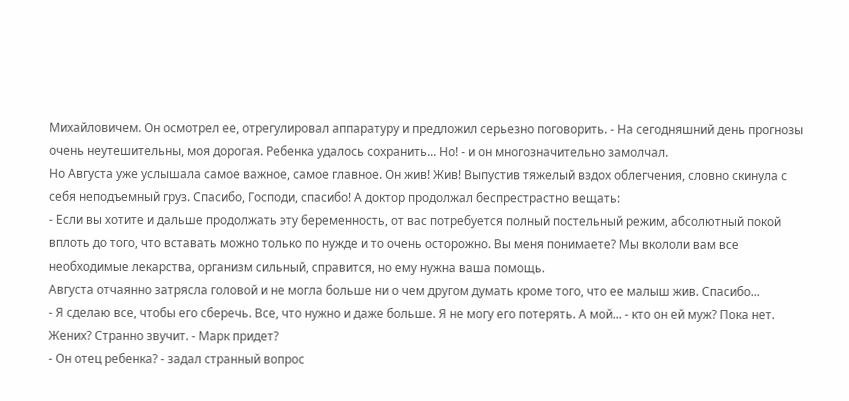Михайловичем. Он осмотрел ее, отрегулировал аппаратуру и предложил серьезно поговорить. - На сегодняшний день прогнозы очень неутешительны, моя дорогая. Ребенка удалось сохранить... Но! - и он многозначительно замолчал.
Но Августа уже услышала самое важное, самое главное. Он жив! Жив! Выпустив тяжелый вздох облегчения, словно скинула с себя неподъемный груз. Спасибо, Господи, спасибо! А доктор продолжал беспрестрастно вещать:
- Если вы хотите и дальше продолжать эту беременность, от вас потребуется полный постельный режим, абсолютный покой вплоть до того, что вставать можно только по нужде и то очень осторожно. Вы меня понимаете? Мы вкололи вам все необходимые лекарства, организм сильный, справится, но ему нужна ваша помощь.
Августа отчаянно затрясла головой и не могла больше ни о чем другом думать кроме того, что ее малыш жив. Спасибо...
- Я сделаю все, чтобы его сберечь. Все, что нужно и даже больше. Я не могу его потерять. А мой... - кто он ей муж? Пока нет. Жених? Странно звучит. - Марк придет?
- Он отец ребенка? - задал странный вопрос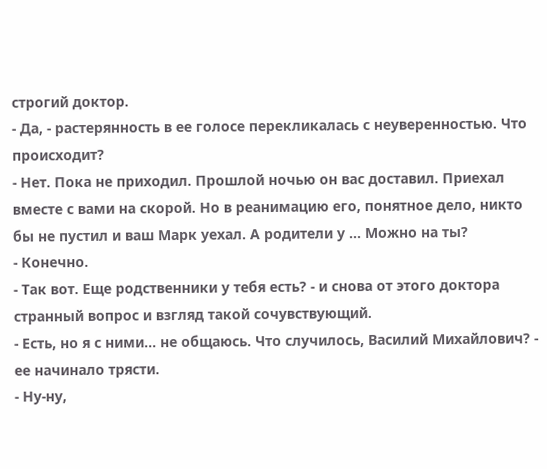строгий доктор.
- Да, - растерянность в ее голосе перекликалась с неуверенностью. Что происходит?
- Нет. Пока не приходил. Прошлой ночью он вас доставил. Приехал вместе с вами на скорой. Но в реанимацию его, понятное дело, никто бы не пустил и ваш Марк уехал. А родители у ... Можно на ты?
- Конечно.
- Так вот. Еще родственники у тебя есть? - и снова от этого доктора странный вопрос и взгляд такой сочувствующий.
- Есть, но я с ними... не общаюсь. Что случилось, Василий Михайлович? - ее начинало трясти.
- Ну-ну,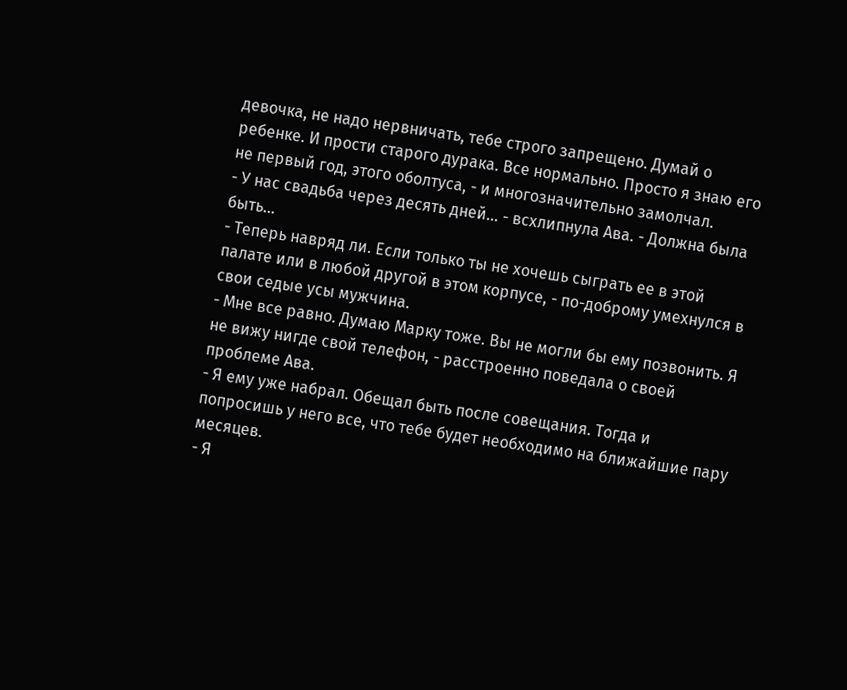девочка, не надо нервничать, тебе строго запрещено. Думай о ребенке. И прости старого дурака. Все нормально. Просто я знаю его не первый год, этого оболтуса, - и многозначительно замолчал.
- У нас свадьба через десять дней... - всхлипнула Ава. - Должна была быть...
- Теперь навряд ли. Если только ты не хочешь сыграть ее в этой палате или в любой другой в этом корпусе, - по-доброму умехнулся в свои седые усы мужчина.
- Мне все равно. Думаю Марку тоже. Вы не могли бы ему позвонить. Я не вижу нигде свой телефон, - расстроенно поведала о своей проблеме Ава.
- Я ему уже набрал. Обещал быть после совещания. Тогда и попросишь у него все, что тебе будет необходимо на ближайшие пару месяцев.
- Я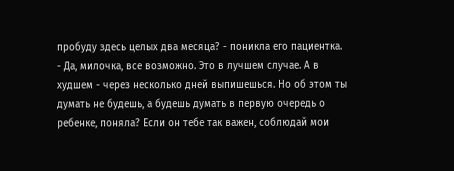пробуду здесь целых два месяца? - поникла его пациентка.
- Да, милочка, все возможно. Это в лучшем случае. А в худшем - через несколько дней выпишешься. Но об этом ты думать не будешь, а будешь думать в первую очередь о ребенке, поняла? Если он тебе так важен, соблюдай мои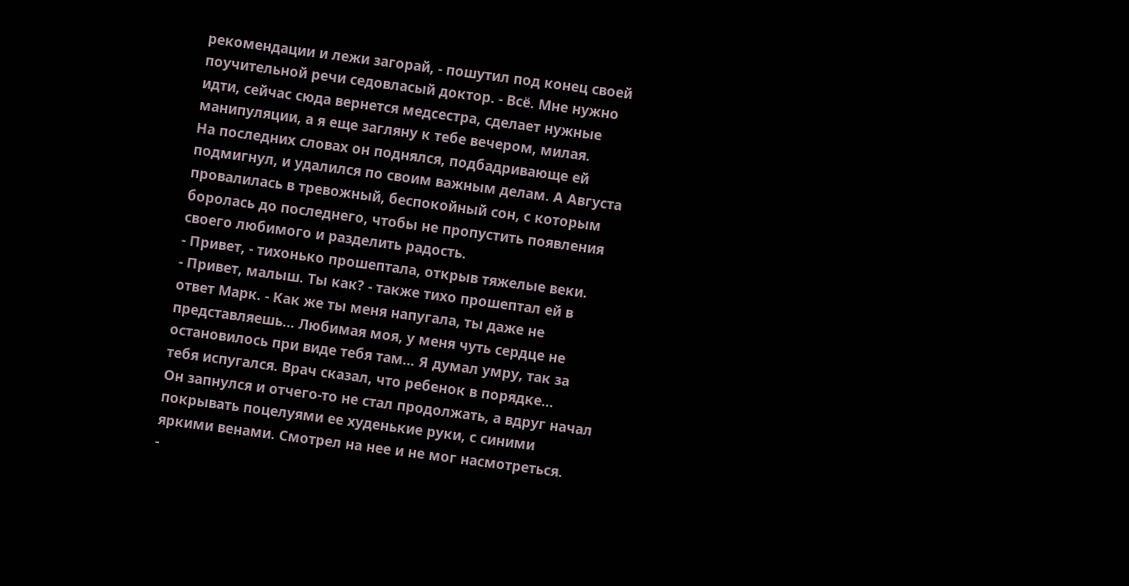рекомендации и лежи загорай, - пошутил под конец своей поучительной речи седовласый доктор. - Всё. Мне нужно идти, сейчас сюда вернется медсестра, сделает нужные манипуляции, а я еще загляну к тебе вечером, милая.
На последних словах он поднялся, подбадривающе ей подмигнул, и удалился по своим важным делам. А Августа провалилась в тревожный, беспокойный сон, с которым боролась до последнего, чтобы не пропустить появления своего любимого и разделить радость.
- Привет, - тихонько прошептала, открыв тяжелые веки.
- Привет, малыш. Ты как? - также тихо прошептал ей в ответ Марк. - Как же ты меня напугала, ты даже не представляешь... Любимая моя, у меня чуть сердце не остановилось при виде тебя там... Я думал умру, так за тебя испугался. Врач сказал, что ребенок в порядке...
Он запнулся и отчего-то не стал продолжать, а вдруг начал покрывать поцелуями ее худенькие руки, с синими яркими венами. Смотрел на нее и не мог насмотреться.
-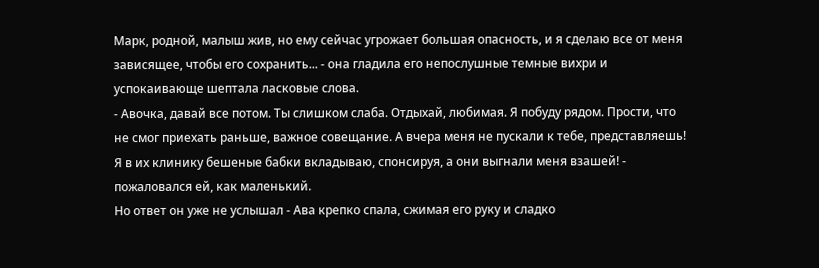Марк, родной, малыш жив, но ему сейчас угрожает большая опасность, и я сделаю все от меня зависящее, чтобы его сохранить... - она гладила его непослушные темные вихри и успокаивающе шептала ласковые слова.
- Авочка, давай все потом. Ты слишком слаба. Отдыхай, любимая. Я побуду рядом. Прости, что не смог приехать раньше, важное совещание. А вчера меня не пускали к тебе, представляешь! Я в их клинику бешеные бабки вкладываю, спонсируя, а они выгнали меня взашей! - пожаловался ей, как маленький.
Но ответ он уже не услышал - Ава крепко спала, сжимая его руку и сладко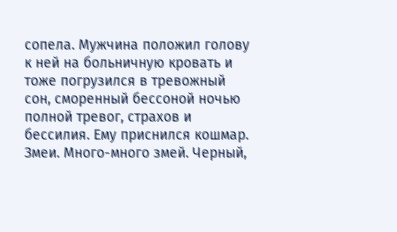сопела. Мужчина положил голову к ней на больничную кровать и тоже погрузился в тревожный сон, сморенный бессоной ночью полной тревог, страхов и бессилия. Ему приснился кошмар. Змеи. Много-много змей. Черный,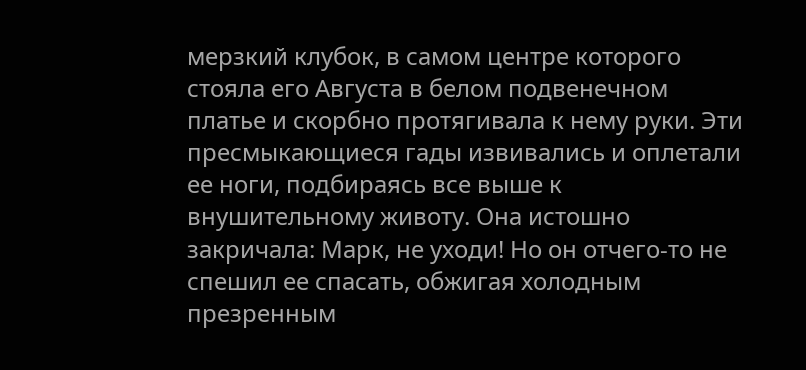мерзкий клубок, в самом центре которого стояла его Августа в белом подвенечном платье и скорбно протягивала к нему руки. Эти пресмыкающиеся гады извивались и оплетали ее ноги, подбираясь все выше к внушительному животу. Она истошно закричала: Марк, не уходи! Но он отчего-то не спешил ее спасать, обжигая холодным презренным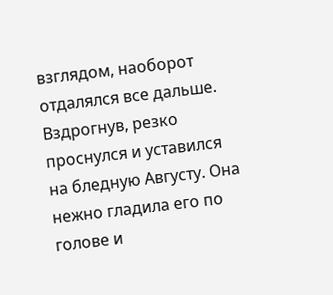взглядом, наоборот отдалялся все дальше. Вздрогнув, резко проснулся и уставился на бледную Августу. Она нежно гладила его по голове и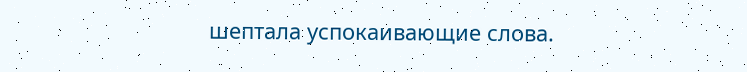шептала успокаивающие слова.